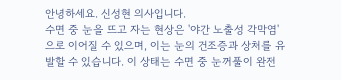안녕하세요. 신성현 의사입니다.
수면 중 눈을 뜨고 자는 현상은 '야간 노출성 각막염'으로 이어질 수 있으며, 이는 눈의 건조증과 상처를 유발할 수 있습니다. 이 상태는 수면 중 눈꺼풀이 완전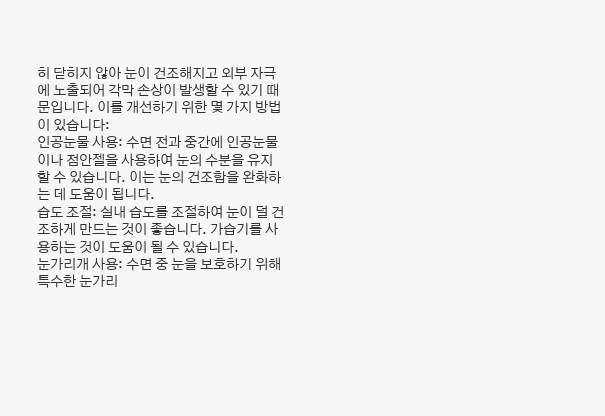히 닫히지 않아 눈이 건조해지고 외부 자극에 노출되어 각막 손상이 발생할 수 있기 때문입니다. 이를 개선하기 위한 몇 가지 방법이 있습니다:
인공눈물 사용: 수면 전과 중간에 인공눈물이나 점안젤을 사용하여 눈의 수분을 유지할 수 있습니다. 이는 눈의 건조함을 완화하는 데 도움이 됩니다.
습도 조절: 실내 습도를 조절하여 눈이 덜 건조하게 만드는 것이 좋습니다. 가습기를 사용하는 것이 도움이 될 수 있습니다.
눈가리개 사용: 수면 중 눈을 보호하기 위해 특수한 눈가리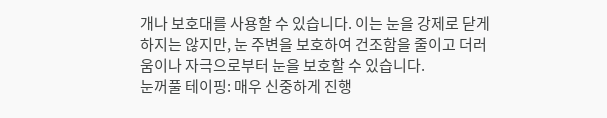개나 보호대를 사용할 수 있습니다. 이는 눈을 강제로 닫게 하지는 않지만, 눈 주변을 보호하여 건조함을 줄이고 더러움이나 자극으로부터 눈을 보호할 수 있습니다.
눈꺼풀 테이핑: 매우 신중하게 진행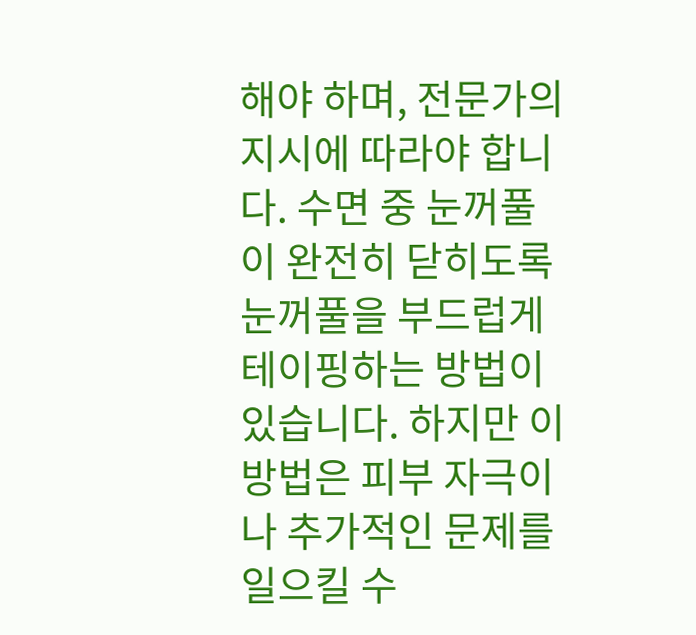해야 하며, 전문가의 지시에 따라야 합니다. 수면 중 눈꺼풀이 완전히 닫히도록 눈꺼풀을 부드럽게 테이핑하는 방법이 있습니다. 하지만 이 방법은 피부 자극이나 추가적인 문제를 일으킬 수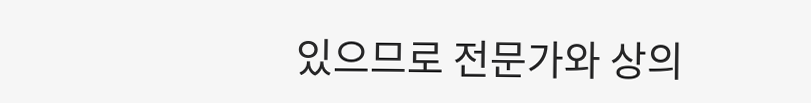있으므로 전문가와 상의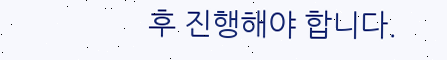후 진행해야 합니다.